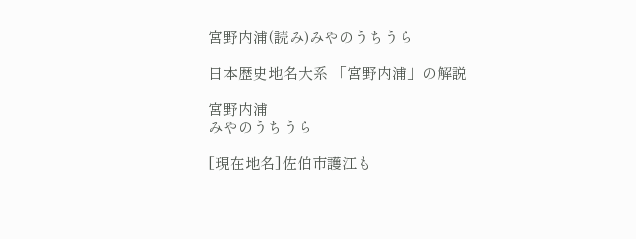宮野内浦(読み)みやのうちうら

日本歴史地名大系 「宮野内浦」の解説

宮野内浦
みやのうちうら

[現在地名]佐伯市護江も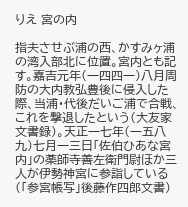りえ 宮の内

指夫させぶ浦の西、かすみヶ浦の湾入部北に位置。宮内とも記す。嘉吉元年(一四四一)八月周防の大内教弘豊後に侵入した際、当浦・代後だいご浦で合戦、これを撃退したという(大友家文書録)。天正一七年(一五八九)七月一三日「佐伯ひあな宮内」の薬師寺善左衛門尉ほか三人が伊勢神宮に参詣している(「参宮帳写」後藤作四郎文書)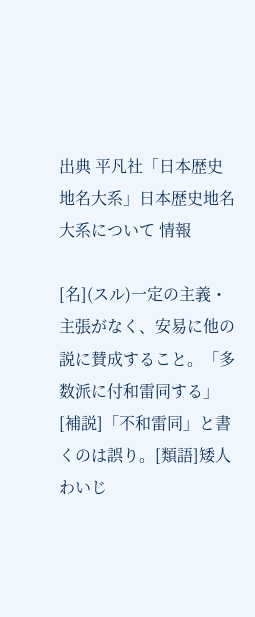出典 平凡社「日本歴史地名大系」日本歴史地名大系について 情報

[名](スル)一定の主義・主張がなく、安易に他の説に賛成すること。「多数派に付和雷同する」[補説]「不和雷同」と書くのは誤り。[類語]矮人わいじ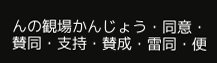んの観場かんじょう・同意・賛同・支持・賛成・雷同・便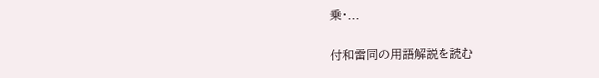乗・...

付和雷同の用語解説を読む